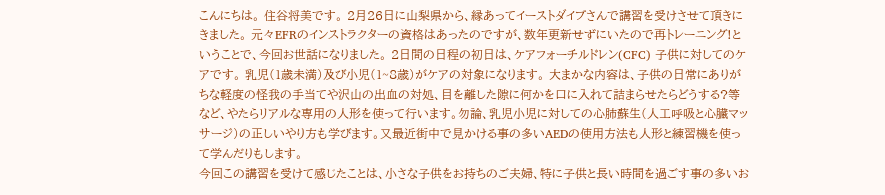こんにちは。 住谷将美です。 2月26日に山梨県から、縁あってイーストダイブさんで講習を受けさせて頂きにきました。 元々EFRのインストラクターの資格はあったのですが、数年更新せずにいたので再トレーニング!ということで、今回お世話になりました。 2日間の日程の初日は、ケアフォーチルドレン(CFC) 子供に対してのケアです。 乳児(1歳未満)及び小児(1~8歳)がケアの対象になります。 大まかな内容は、子供の日常にありがちな軽度の怪我の手当てや沢山の出血の対処、目を離した隙に何かを口に入れて詰まらせたらどうする?等など、やたらリアルな専用の人形を使って行います。勿論、乳児小児に対しての心肺蘇生(人工呼吸と心臓マッサージ)の正しいやり方も学びます。又最近街中で見かける事の多いAEDの使用方法も人形と練習機を使って学んだりもします。
今回この講習を受けて感じたことは、小さな子供をお持ちのご夫婦、特に子供と長い時間を過ごす事の多いお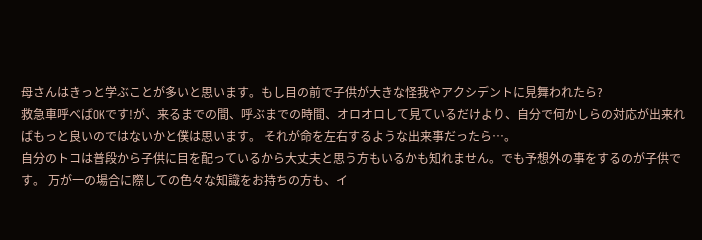母さんはきっと学ぶことが多いと思います。もし目の前で子供が大きな怪我やアクシデントに見舞われたら?
救急車呼べばOKです!が、来るまでの間、呼ぶまでの時間、オロオロして見ているだけより、自分で何かしらの対応が出来ればもっと良いのではないかと僕は思います。 それが命を左右するような出来事だったら…。
自分のトコは普段から子供に目を配っているから大丈夫と思う方もいるかも知れません。でも予想外の事をするのが子供です。 万が一の場合に際しての色々な知識をお持ちの方も、イ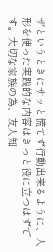ザというときにサッと慌てず行動出来るように、人形を使った実践的な内容はきっと役に立つはずです。大切な家族の為、友人知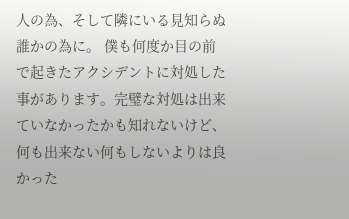人の為、そして隣にいる見知らぬ誰かの為に。 僕も何度か目の前で起きたアクシデントに対処した事があります。完璧な対処は出来ていなかったかも知れないけど、何も出来ない何もしないよりは良かった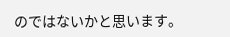のではないかと思います。